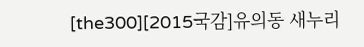[the300][2015국감]유의동 새누리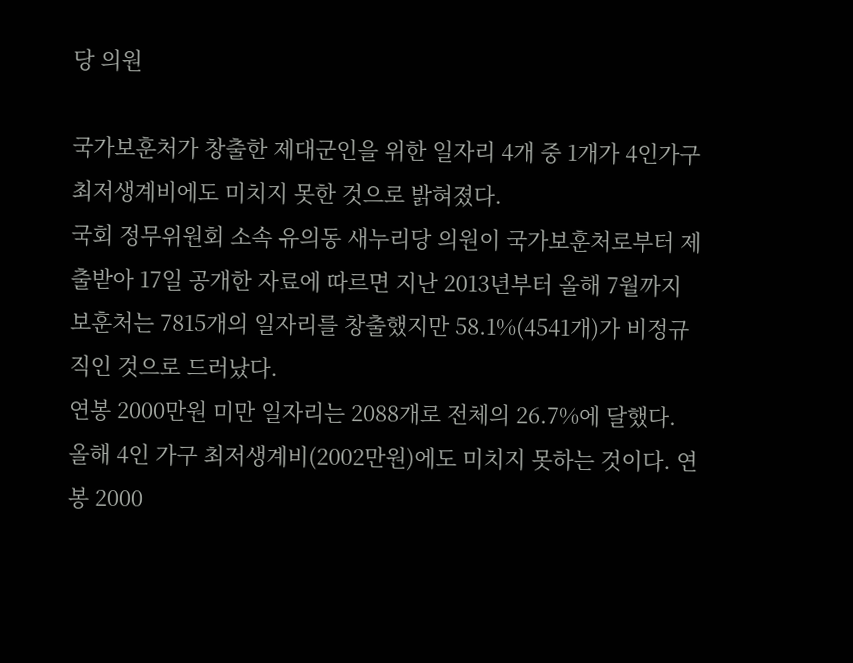당 의원

국가보훈처가 창출한 제대군인을 위한 일자리 4개 중 1개가 4인가구 최저생계비에도 미치지 못한 것으로 밝혀졌다.
국회 정무위원회 소속 유의동 새누리당 의원이 국가보훈처로부터 제출받아 17일 공개한 자료에 따르면 지난 2013년부터 올해 7월까지 보훈처는 7815개의 일자리를 창출했지만 58.1%(4541개)가 비정규직인 것으로 드러났다.
연봉 2000만원 미만 일자리는 2088개로 전체의 26.7%에 달했다. 올해 4인 가구 최저생계비(2002만원)에도 미치지 못하는 것이다. 연봉 2000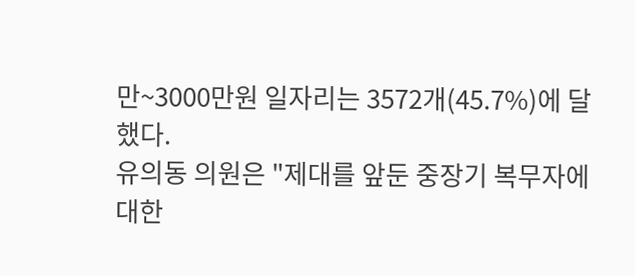만~3000만원 일자리는 3572개(45.7%)에 달했다.
유의동 의원은 "제대를 앞둔 중장기 복무자에 대한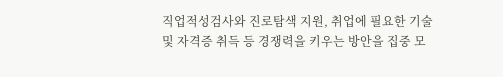직업적성검사와 진로탐색 지원, 취업에 필요한 기술 및 자격증 취득 등 경쟁력을 키우는 방안을 집중 모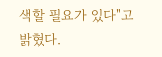색할 필요가 있다"고 밝혔다.